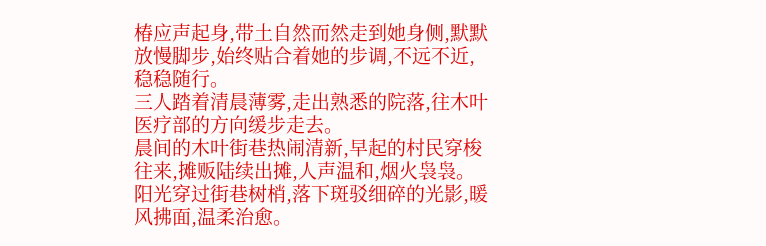椿应声起身,带土自然而然走到她身侧,默默放慢脚步,始终贴合着她的步调,不远不近,稳稳随行。
三人踏着清晨薄雾,走出熟悉的院落,往木叶医疗部的方向缓步走去。
晨间的木叶街巷热闹清新,早起的村民穿梭往来,摊贩陆续出摊,人声温和,烟火袅袅。阳光穿过街巷树梢,落下斑驳细碎的光影,暖风拂面,温柔治愈。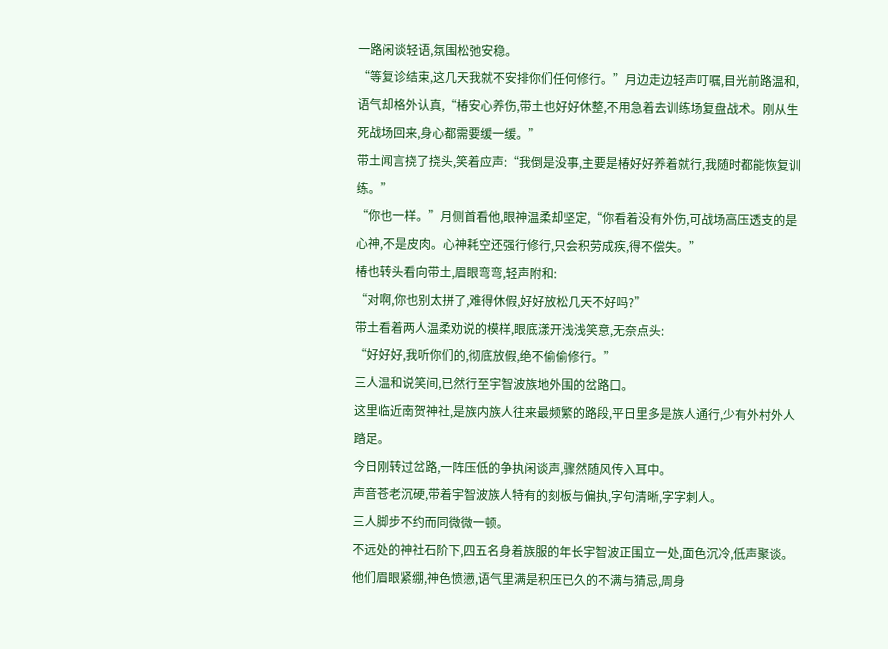一路闲谈轻语,氛围松弛安稳。
“等复诊结束,这几天我就不安排你们任何修行。”月边走边轻声叮嘱,目光前路温和,语气却格外认真,“椿安心养伤,带土也好好休整,不用急着去训练场复盘战术。刚从生死战场回来,身心都需要缓一缓。”
带土闻言挠了挠头,笑着应声:“我倒是没事,主要是椿好好养着就行,我随时都能恢复训练。”
“你也一样。”月侧首看他,眼神温柔却坚定,“你看着没有外伤,可战场高压透支的是心神,不是皮肉。心神耗空还强行修行,只会积劳成疾,得不偿失。”
椿也转头看向带土,眉眼弯弯,轻声附和:
“对啊,你也别太拼了,难得休假,好好放松几天不好吗?”
带土看着两人温柔劝说的模样,眼底漾开浅浅笑意,无奈点头:
“好好好,我听你们的,彻底放假,绝不偷偷修行。”
三人温和说笑间,已然行至宇智波族地外围的岔路口。
这里临近南贺神社,是族内族人往来最频繁的路段,平日里多是族人通行,少有外村外人踏足。
今日刚转过岔路,一阵压低的争执闲谈声,骤然随风传入耳中。
声音苍老沉硬,带着宇智波族人特有的刻板与偏执,字句清晰,字字刺人。
三人脚步不约而同微微一顿。
不远处的神社石阶下,四五名身着族服的年长宇智波正围立一处,面色沉冷,低声聚谈。他们眉眼紧绷,神色愤懑,语气里满是积压已久的不满与猜忌,周身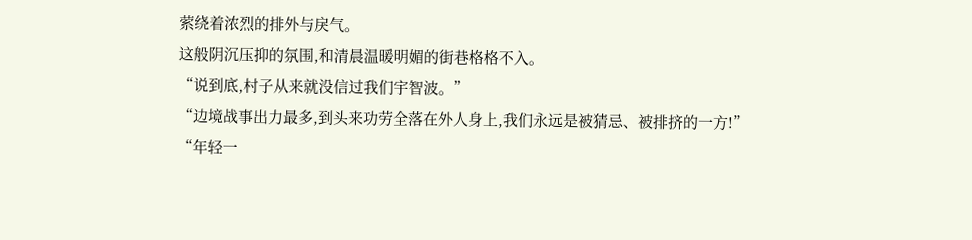萦绕着浓烈的排外与戾气。
这般阴沉压抑的氛围,和清晨温暖明媚的街巷格格不入。
“说到底,村子从来就没信过我们宇智波。”
“边境战事出力最多,到头来功劳全落在外人身上,我们永远是被猜忌、被排挤的一方!”
“年轻一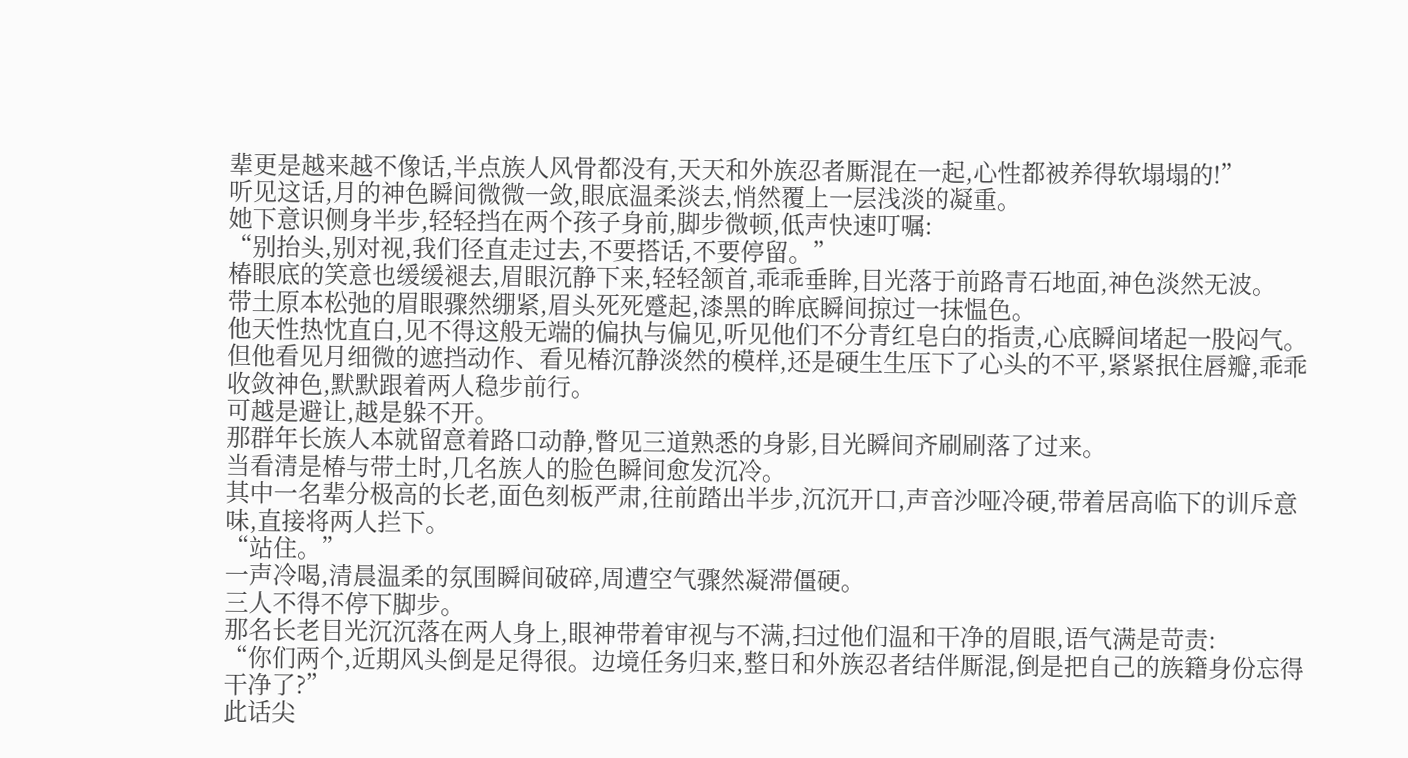辈更是越来越不像话,半点族人风骨都没有,天天和外族忍者厮混在一起,心性都被养得软塌塌的!”
听见这话,月的神色瞬间微微一敛,眼底温柔淡去,悄然覆上一层浅淡的凝重。
她下意识侧身半步,轻轻挡在两个孩子身前,脚步微顿,低声快速叮嘱:
“别抬头,别对视,我们径直走过去,不要搭话,不要停留。”
椿眼底的笑意也缓缓褪去,眉眼沉静下来,轻轻颔首,乖乖垂眸,目光落于前路青石地面,神色淡然无波。
带土原本松弛的眉眼骤然绷紧,眉头死死蹙起,漆黑的眸底瞬间掠过一抹愠色。
他天性热忱直白,见不得这般无端的偏执与偏见,听见他们不分青红皂白的指责,心底瞬间堵起一股闷气。
但他看见月细微的遮挡动作、看见椿沉静淡然的模样,还是硬生生压下了心头的不平,紧紧抿住唇瓣,乖乖收敛神色,默默跟着两人稳步前行。
可越是避让,越是躲不开。
那群年长族人本就留意着路口动静,瞥见三道熟悉的身影,目光瞬间齐刷刷落了过来。
当看清是椿与带土时,几名族人的脸色瞬间愈发沉冷。
其中一名辈分极高的长老,面色刻板严肃,往前踏出半步,沉沉开口,声音沙哑冷硬,带着居高临下的训斥意味,直接将两人拦下。
“站住。”
一声冷喝,清晨温柔的氛围瞬间破碎,周遭空气骤然凝滞僵硬。
三人不得不停下脚步。
那名长老目光沉沉落在两人身上,眼神带着审视与不满,扫过他们温和干净的眉眼,语气满是苛责:
“你们两个,近期风头倒是足得很。边境任务归来,整日和外族忍者结伴厮混,倒是把自己的族籍身份忘得干净了?”
此话尖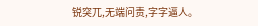锐突兀,无端问责,字字逼人。